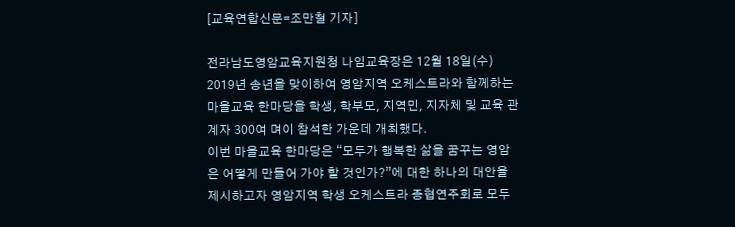[교육연합신문=조만철 기자]

전라남도영암교육지원청 나임교육장은 12월 18일(수) 2019년 송년을 맞이하여 영암지역 오케스트라와 함께하는 마을교육 한마당을 학생, 학부모, 지역민, 지자체 및 교육 관계자 300여 며이 참석한 가운데 개최했다.
이번 마을교육 한마당은 “모두가 행복한 삶을 꿈꾸는 영암은 어떻게 만들어 가야 할 것인가?”에 대한 하나의 대안을 제시하고자 영암지역 학생 오케스트라 종협연주회로 모두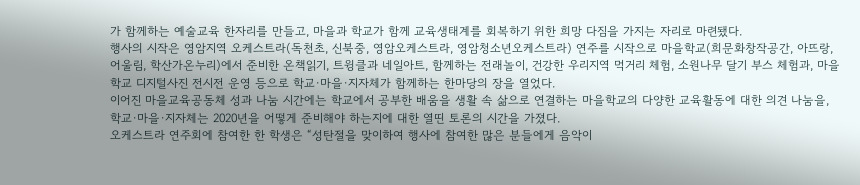가 함께하는 예술교육 한자리를 만들고, 마을과 학교가 함께 교육생태계를 회복하기 위한 희망 다짐을 가지는 자리로 마련됐다.
행사의 시작은 영암지역 오케스트라(독천초, 신북중, 영암오케스트라, 영암청소년오케스트라) 연주를 시작으로 마을학교(희문화창작공간, 아뜨랑, 어울림, 학산가온누리)에서 준비한 온책읽기, 트윙클과 네일아트, 함께하는 전래놀이, 건강한 우리지역 먹거리 체험, 소원나무 달기 부스 체험과, 마을학교 디지털사진 전시전 운영 등으로 학교·마을·지자체가 함께하는 한마당의 장을 열었다.
이어진 마을교육공동체 성과 나눔 시간에는 학교에서 공부한 배움을 생활 속 삶으로 연결하는 마을학교의 다양한 교육활동에 대한 의견 나눔을, 학교·마을·지자체는 2020년을 어떻게 준비해야 하는지에 대한 열띤 토론의 시간을 가졌다.
오케스트라 연주회에 참여한 한 학생은 “성탄절을 맞이하여 행사에 참여한 많은 분들에게 음악이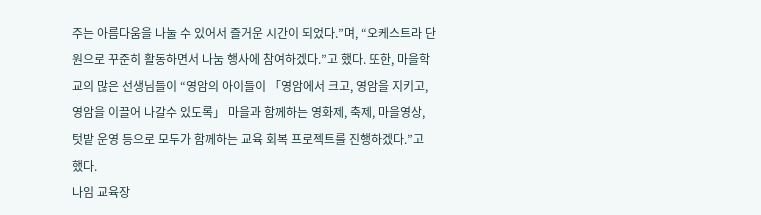주는 아름다움을 나눌 수 있어서 즐거운 시간이 되었다.”며, “오케스트라 단원으로 꾸준히 활동하면서 나눔 행사에 참여하겠다.”고 했다. 또한, 마을학교의 많은 선생님들이 “영암의 아이들이 「영암에서 크고, 영암을 지키고, 영암을 이끌어 나갈수 있도록」 마을과 함께하는 영화제, 축제, 마을영상, 텃밭 운영 등으로 모두가 함께하는 교육 회복 프로젝트를 진행하겠다.”고 했다.
나임 교육장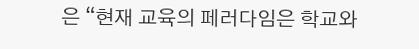은 “현재 교육의 페러다임은 학교와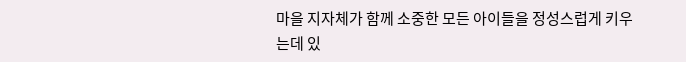마을 지자체가 함께 소중한 모든 아이들을 정성스럽게 키우는데 있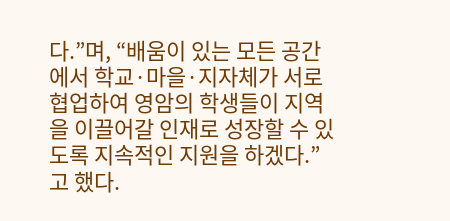다.”며, “배움이 있는 모든 공간에서 학교·마을·지자체가 서로 협업하여 영암의 학생들이 지역을 이끌어갈 인재로 성장할 수 있도록 지속적인 지원을 하겠다.”고 했다.